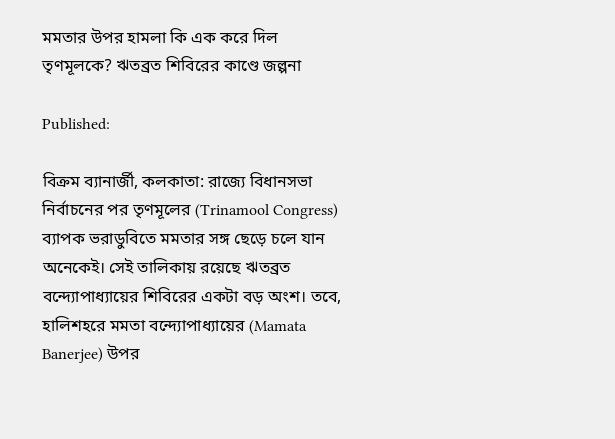মমতার উপর হামলা কি এক করে দিল তৃণমূলকে? ঋতব্রত শিবিরের কাণ্ডে জল্পনা

Published:

বিক্রম ব্যানার্জী, কলকাতা: রাজ্যে বিধানসভা নির্বাচনের পর তৃণমূলের (Trinamool Congress) ব্যাপক ভরাডুবিতে মমতার সঙ্গ ছেড়ে চলে যান অনেকেই। সেই তালিকায় রয়েছে ঋতব্রত বন্দ্যোপাধ্যায়ের শিবিরের একটা বড় অংশ। তবে, হালিশহরে মমতা বন্দ্যোপাধ্যায়ের (Mamata Banerjee) উপর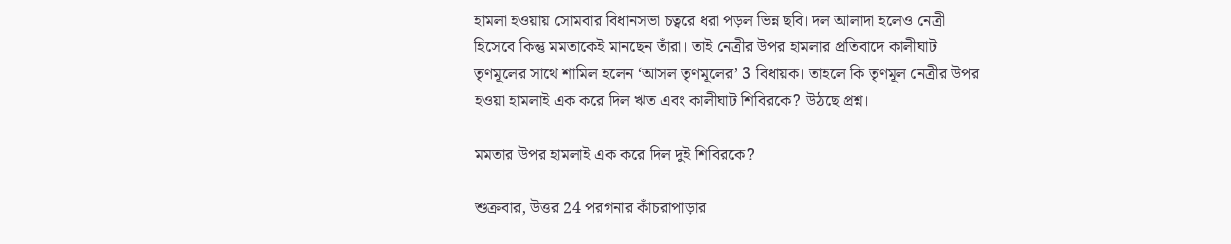হামলা হওয়ায় সোমবার বিধানসভা চত্বরে ধরা পড়ল ভিন্ন ছবি। দল আলাদা হলেও নেত্রী হিসেবে কিন্তু মমতাকেই মানছেন তাঁরা। তাই নেত্রীর উপর হামলার প্রতিবাদে কালীঘাট তৃণমূলের সাথে শামিল হলেন ‘আসল তৃণমূলের’ 3 বিধায়ক। তাহলে কি তৃণমূল নেত্রীর উপর হওয়া হামলাই এক করে দিল ঋত এবং কালীঘাট শিবিরকে? উঠছে প্রশ্ন।

মমতার উপর হামলাই এক করে দিল দুই শিবিরকে?

শুক্রবার, উত্তর 24 পরগনার কাঁচরাপাড়ার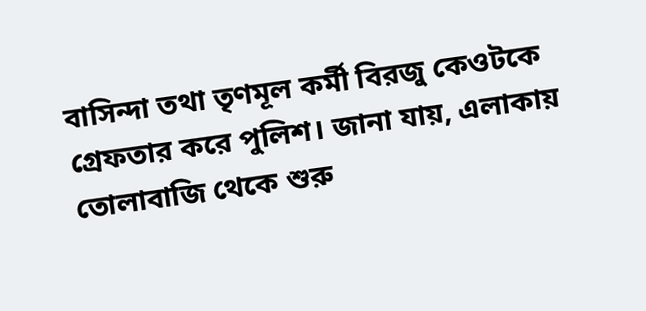বাসিন্দা তথা তৃণমূল কর্মী বিরজু কেওটকে গ্রেফতার করে পুলিশ। জানা যায়, এলাকায় তোলাবাজি থেকে শুরু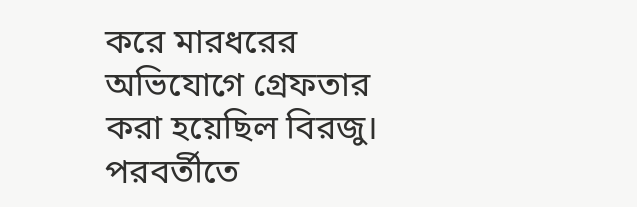করে মারধরের অভিযোগে গ্রেফতার করা হয়েছিল বিরজু। পরবর্তীতে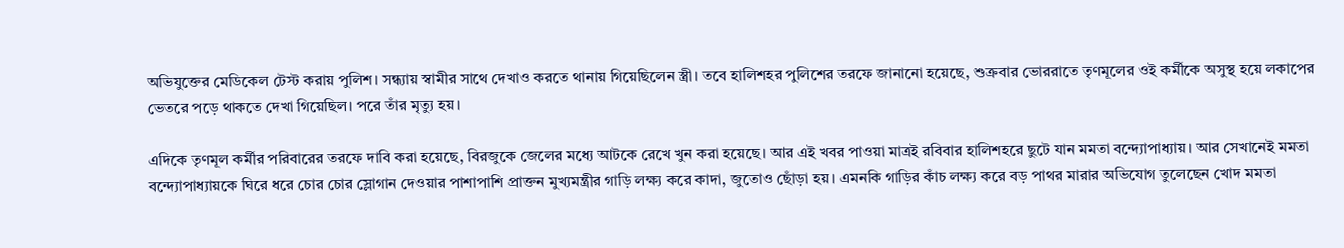অভিযুক্তের মেডিকেল টেস্ট করায় পুলিশ। সন্ধ্যায় স্বামীর সাথে দেখাও করতে থানায় গিয়েছিলেন স্ত্রী। তবে হালিশহর পুলিশের তরফে জানানো হয়েছে, শুক্রবার ভোররাতে তৃণমূলের ওই কর্মীকে অসুস্থ হয়ে লকাপের ভেতরে পড়ে থাকতে দেখা গিয়েছিল। পরে তাঁর মৃত্যু হয়।

এদিকে তৃণমূল কর্মীর পরিবারের তরফে দাবি করা হয়েছে, বিরজুকে জেলের মধ্যে আটকে রেখে খুন করা হয়েছে। আর এই খবর পাওয়া মাত্রই রবিবার হালিশহরে ছুটে যান মমতা বন্দ্যোপাধ্যায়। আর সেখানেই মমতা বন্দ্যোপাধ্যায়কে ঘিরে ধরে চোর চোর স্লোগান দেওয়ার পাশাপাশি প্রাক্তন মুখ্যমন্ত্রীর গাড়ি লক্ষ্য করে কাদা, জুতোও ছোঁড়া হয়। এমনকি গাড়ির কাঁচ লক্ষ্য করে বড় পাথর মারার অভিযোগ তুলেছেন খোদ মমতা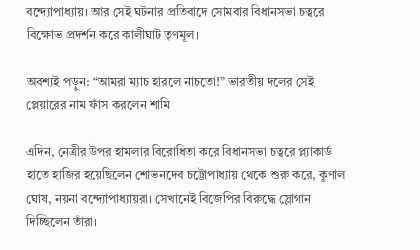বন্দ্যোপাধ্যায়। আর সেই ঘটনার প্রতিবাদে সোমবার বিধানসভা চত্বরে বিক্ষোভ প্রদর্শন করে কালীঘাট তৃণমূল।

অবশ্যই পড়ুন: “আমরা ম্যাচ হারলে নাচতো!” ভারতীয় দলের সেই প্লেয়ারের নাম ফাঁস করলেন শামি

এদিন, নেত্রীর উপর হামলার বিরোধিতা করে বিধানসভা চত্বরে প্ল্যাকার্ড হাতে হাজির হয়েছিলেন শোভনদেব চট্টোপাধ্যায় থেকে শুরু করে, কুণাল ঘোষ, নয়না বন্দ্যোপাধ্যায়রা। সেখানেই বিজেপির বিরুদ্ধে স্লোগান দিচ্ছিলেন তাঁরা।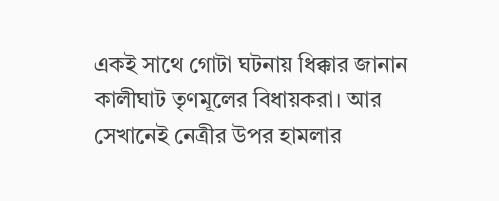একই সাথে গোটা ঘটনায় ধিক্কার জানান কালীঘাট তৃণমূলের বিধায়করা। আর সেখানেই নেত্রীর উপর হামলার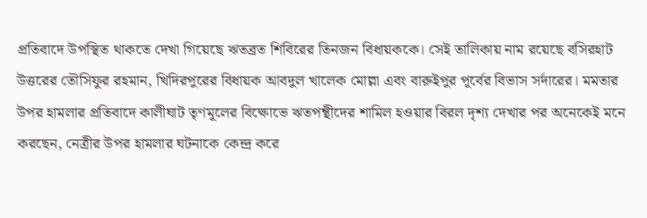প্রতিবাদে উপস্থিত থাকতে দেখা গিয়েছে ঋতব্রত শিবিরের তিনজন বিধায়ককে। সেই তালিকায় নাম রয়েছে বসিরহাট উত্তরের তৌসিফুর রহমান, খিদিরপুরের বিধায়ক আবদুল খালেক মোল্লা এবং বারুইপুর পূর্বের বিভাস সর্দারের। মমতার উপর হামলার প্রতিবাদে কালীঘাট তৃণমূলের বিক্ষোভে ঋতপন্থীদের শামিল হওয়ার বিরল দৃশ্য দেখার পর অনেকেই মনে করছেন, নেত্রীর উপর হামলার ঘটনাকে কেন্দ্র করে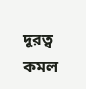দূরত্ব কমল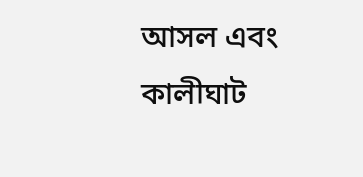আসল এবং কালীঘাট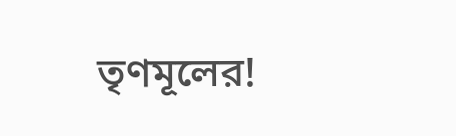তৃণমূলের!